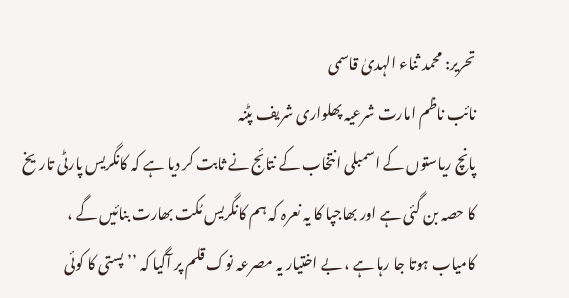تحریر: محمد ثناء الہدیٰ قاسمی
نائب ناظم امارت شرعیہ پھلواری شریف پٹنہ
پانچ ریاستوں کے اسمبلی انتخاب کے نتائج نے ثابت کر دیا ہے کہ کانگریس پارٹی تاریخ کا حصہ بن گئی ہے اور بھاجپا کا یہ نعرہ کہ ہم کانگریس مُکت بھارت بنائیں گے ، کامیاب ہوتا جا رہا ہے ، بے اختیار یہ مصرعہ نوک قلم پر آگیا کہ ’’پستی کا کوئی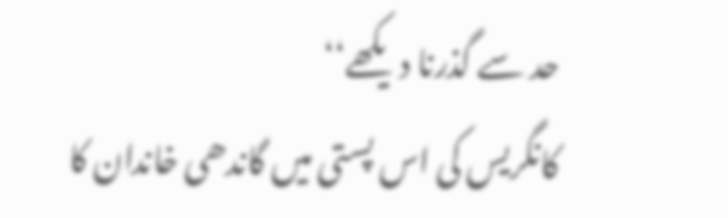حد سے گذرنا دیکھے‘‘
کانگریس کی اس پستی میں گاندھی خاندان کا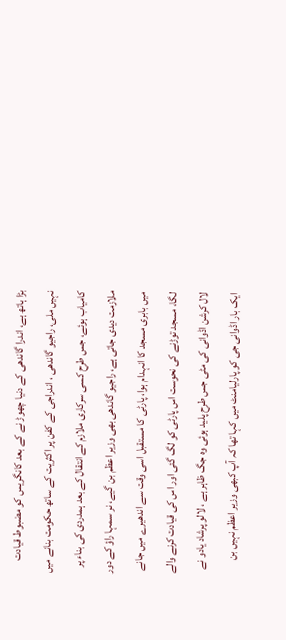بڑا ہاتھ ہے، اندرا گاندھی کے دنیا چھوڑ نے کے بعد کانگریس کو مضبوط قیادت نہیں ملی، راجیو گاندھی ، اندراجی کے کفن پر اکثریت کے ساتھ حکومت بنانے میں کامیاب ہوئے، جس طرح کسی سرکاری ملازم کے انتقال کے بعد ہمدردی کی بناء پر ملازمت دیدی جاتی ہے، راجیو گاندھی بھی وزیر اعظم بن گیے، نر سمہا راؤ کے دور میں بابری مسجد کا انہدام ہوا، پارٹی کا مستقبل اسی وقت سے اندھیرے میں جانے لگا، مسجد توڑنے کی نحوست اس پارٹی کو لگ گئی اور اس کی قیادت کرنے والے لال کرشن اڈوانی کی مٹی جس طرح پلید ہوئی وہ جگ ظاہر ہے ، لالو پرشاد یادو نے ایک بار اڈوانی جی کو پارلیامنٹ میں کہا تھا کہ آپ کبھی وزیر اعظم نہیں بن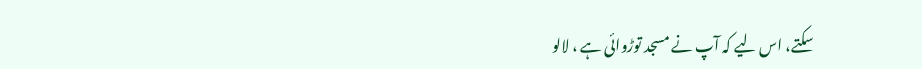سکتے، اس لیے کہ آپ نے مسجد توڑوائی ہے ، لالو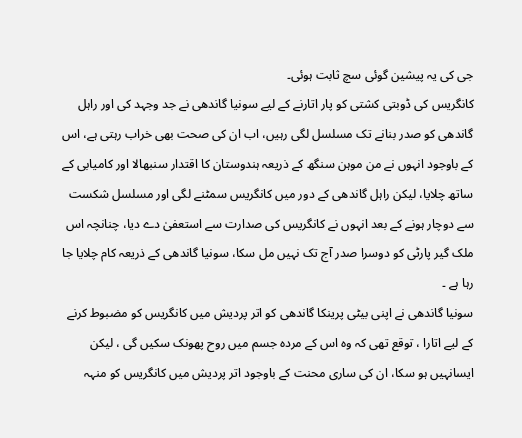جی کی یہ پیشین گوئی سچ ثابت ہوئی۔
کانگریس کی ڈوبتی کشتی کو پار اتارنے کے لیے سونیا گاندھی نے جد وجہد کی اور راہل گاندھی کو صدر بنانے تک مسلسل لگی رہیں، اب ان کی صحت بھی خراب رہتی ہے، اس کے باوجود انہوں نے من موہن سنگھ کے ذریعہ ہندوستان کا اقتدار سنبھالا اور کامیابی کے ساتھ چلایا، لیکن راہل گاندھی کے دور میں کانگریس سمٹنے لگی اور مسلسل شکست سے دوچار ہونے کے بعد انہوں نے کانگریس کی صدارت سے استعفیٰ دے دیا، چنانچہ اس ملک گیر پارٹی کو دوسرا صدر آج تک نہیں مل سکا، سونیا گاندھی کے ذریعہ کام چلایا جا رہا ہے ۔
سونیا گاندھی نے اپنی بیٹی پرینکا گاندھی کو اتر پردیش میں کانگریس کو مضبوط کرنے کے لیے اتارا ، توقع تھی کہ وہ اس کے مردہ جسم میں روح پھونک سکیں گی ، لیکن ایسانہیں ہو سکا، ان کی ساری محنت کے باوجود اتر پردیش میں کانگریس کو منہہ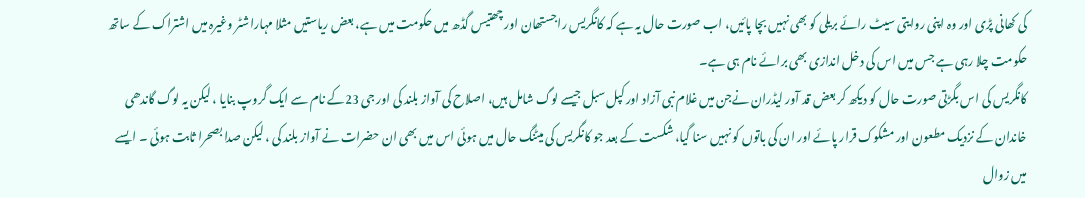کی کھانی پڑی اور وہ اپنی روایتی سیٹ رائے بریلی کو بھی نہیں بچا پائیں، اب صورت حال یہ ہے کہ کانگریس راجستھان اور چھتیس گڈھ میں حکومت میں ہے، بعض ریاستیں مثلا مہاراشٹر وغیرہ میں اشتراک کے ساتھ حکومت چلا رہی ہے جس میں اس کی دخل اندازی بھی برائے نام ہی ہے۔
کانگریس کی اس بگڑتی صورت حال کو دیکھ کر بعض قد آور لیڈران نےجن میں غلام نبی آزاد اور کپل سبل جیسے لوگ شامل ہیں، اصلاح کی آواز بلند کی اور جی 23کے نام سے ایک گروپ بنایا ، لیکن یہ لوگ گاندھی خاندان کے نزدیک مطعون اور مشکوک قرار پائے اور ان کی باتوں کو نہیں سنا گیا، شکست کے بعد جو کانگریس کی میٹنگ حال میں ہوئی اس میں بھی ان حضرات نے آواز بلند کی ، لیکن صدا بصحرا ثابت ہوئی ۔ ایسے میں زوال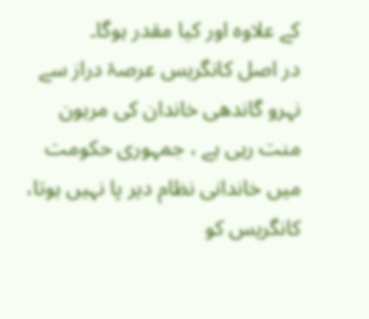کے علاوہ اور کیا مقدر ہوگا۔
در اصل کانگریس عرصۂ دراز سے نہرو گاندھی خاندان کی مرہون منت رہی ہے ، جمہوری حکومت میں خاندانی نظام دیر پا نہیں ہوتا، کانگریس کو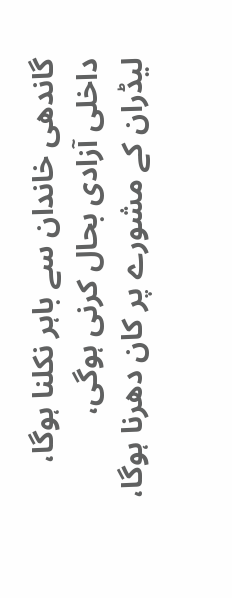گاندھی خاندان سے باہر نکلنا ہوگا، داخلی آزادی بحال کرنی ہوگی، لیڈران کے مشورے پر کان دھرنا ہوگا،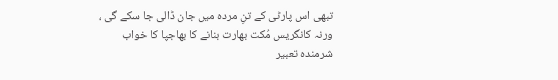تبھی اس پارٹی کے تنِ مردہ میں جان ڈالی جا سکے گی ، ورنہ کانگریس مُکت بھارت بنانے کا بھاجپا کا خواب شرمندہ تعبیر